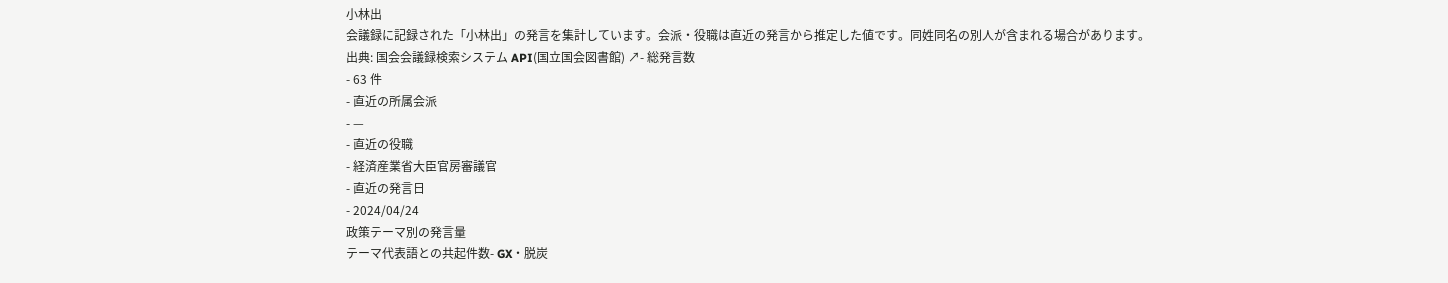小林出
会議録に記録された「小林出」の発言を集計しています。会派・役職は直近の発言から推定した値です。同姓同名の別人が含まれる場合があります。
出典: 国会会議録検索システム API(国立国会図書館) ↗- 総発言数
- 63 件
- 直近の所属会派
- —
- 直近の役職
- 経済産業省大臣官房審議官
- 直近の発言日
- 2024/04/24
政策テーマ別の発言量
テーマ代表語との共起件数- GX・脱炭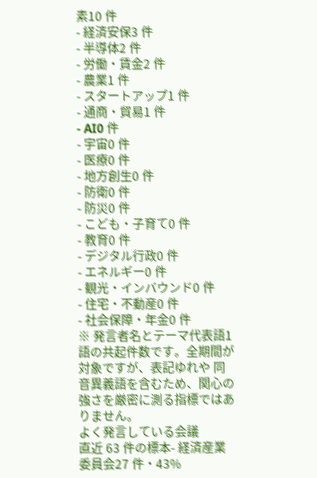素10 件
- 経済安保3 件
- 半導体2 件
- 労働・賃金2 件
- 農業1 件
- スタートアップ1 件
- 通商・貿易1 件
- AI0 件
- 宇宙0 件
- 医療0 件
- 地方創生0 件
- 防衛0 件
- 防災0 件
- こども・子育て0 件
- 教育0 件
- デジタル行政0 件
- エネルギー0 件
- 観光・インバウンド0 件
- 住宅・不動産0 件
- 社会保障・年金0 件
※ 発言者名とテーマ代表語1語の共起件数です。全期間が対象ですが、表記ゆれや 同音異義語を含むため、関心の強さを厳密に測る指標ではありません。
よく発言している会議
直近 63 件の標本- 経済産業委員会27 件・43%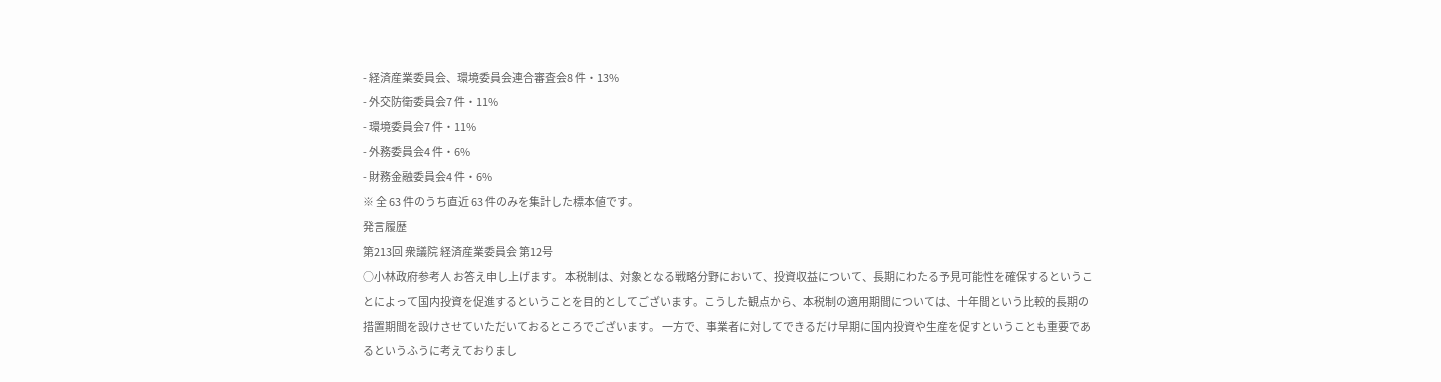- 経済産業委員会、環境委員会連合審査会8 件・13%
- 外交防衛委員会7 件・11%
- 環境委員会7 件・11%
- 外務委員会4 件・6%
- 財務金融委員会4 件・6%
※ 全 63 件のうち直近 63 件のみを集計した標本値です。
発言履歴
第213回 衆議院 経済産業委員会 第12号
○小林政府参考人 お答え申し上げます。 本税制は、対象となる戦略分野において、投資収益について、長期にわたる予見可能性を確保するということによって国内投資を促進するということを目的としてございます。こうした観点から、本税制の適用期間については、十年間という比較的長期の措置期間を設けさせていただいておるところでございます。 一方で、事業者に対してできるだけ早期に国内投資や生産を促すということも重要であるというふうに考えておりまし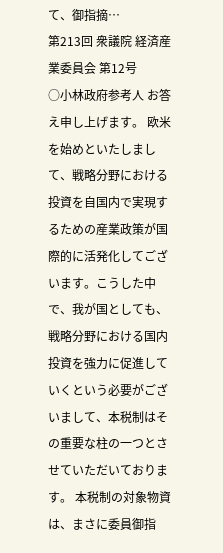て、御指摘…
第213回 衆議院 経済産業委員会 第12号
○小林政府参考人 お答え申し上げます。 欧米を始めといたしまして、戦略分野における投資を自国内で実現するための産業政策が国際的に活発化してございます。こうした中で、我が国としても、戦略分野における国内投資を強力に促進していくという必要がございまして、本税制はその重要な柱の一つとさせていただいております。 本税制の対象物資は、まさに委員御指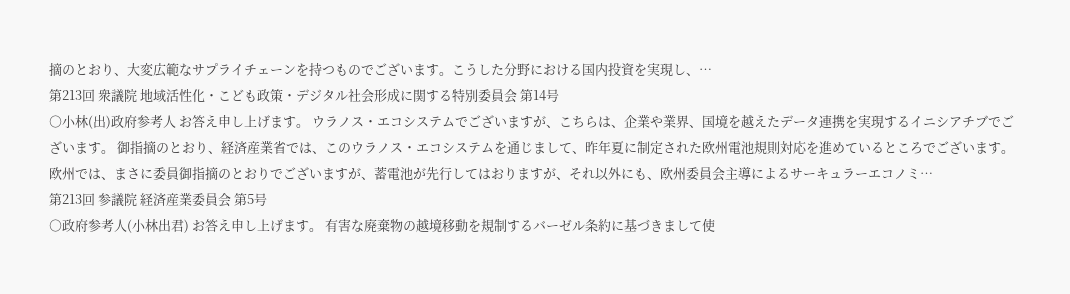摘のとおり、大変広範なサプライチェーンを持つものでございます。こうした分野における国内投資を実現し、…
第213回 衆議院 地域活性化・こども政策・デジタル社会形成に関する特別委員会 第14号
○小林(出)政府参考人 お答え申し上げます。 ウラノス・エコシステムでございますが、こちらは、企業や業界、国境を越えたデータ連携を実現するイニシアチブでございます。 御指摘のとおり、経済産業省では、このウラノス・エコシステムを通じまして、昨年夏に制定された欧州電池規則対応を進めているところでございます。 欧州では、まさに委員御指摘のとおりでございますが、蓄電池が先行してはおりますが、それ以外にも、欧州委員会主導によるサーキュラーエコノミ…
第213回 参議院 経済産業委員会 第5号
○政府参考人(小林出君) お答え申し上げます。 有害な廃棄物の越境移動を規制するバーゼル条約に基づきまして使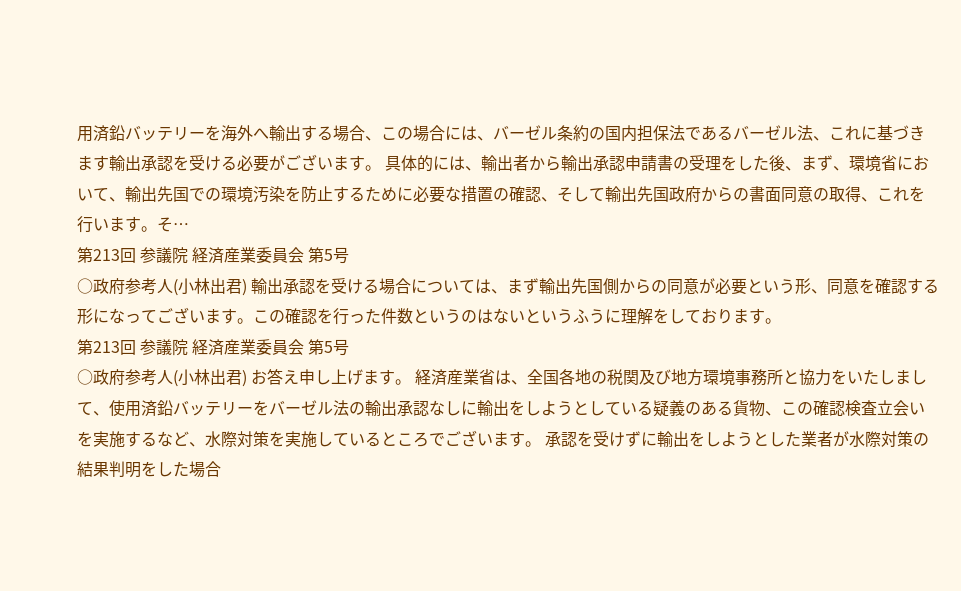用済鉛バッテリーを海外へ輸出する場合、この場合には、バーゼル条約の国内担保法であるバーゼル法、これに基づきます輸出承認を受ける必要がございます。 具体的には、輸出者から輸出承認申請書の受理をした後、まず、環境省において、輸出先国での環境汚染を防止するために必要な措置の確認、そして輸出先国政府からの書面同意の取得、これを行います。そ…
第213回 参議院 経済産業委員会 第5号
○政府参考人(小林出君) 輸出承認を受ける場合については、まず輸出先国側からの同意が必要という形、同意を確認する形になってございます。この確認を行った件数というのはないというふうに理解をしております。
第213回 参議院 経済産業委員会 第5号
○政府参考人(小林出君) お答え申し上げます。 経済産業省は、全国各地の税関及び地方環境事務所と協力をいたしまして、使用済鉛バッテリーをバーゼル法の輸出承認なしに輸出をしようとしている疑義のある貨物、この確認検査立会いを実施するなど、水際対策を実施しているところでございます。 承認を受けずに輸出をしようとした業者が水際対策の結果判明をした場合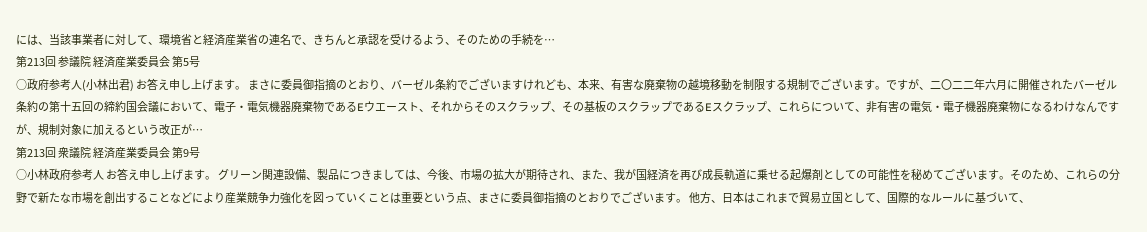には、当該事業者に対して、環境省と経済産業省の連名で、きちんと承認を受けるよう、そのための手続を…
第213回 参議院 経済産業委員会 第5号
○政府参考人(小林出君) お答え申し上げます。 まさに委員御指摘のとおり、バーゼル条約でございますけれども、本来、有害な廃棄物の越境移動を制限する規制でございます。ですが、二〇二二年六月に開催されたバーゼル条約の第十五回の締約国会議において、電子・電気機器廃棄物であるEウエースト、それからそのスクラップ、その基板のスクラップであるEスクラップ、これらについて、非有害の電気・電子機器廃棄物になるわけなんですが、規制対象に加えるという改正が…
第213回 衆議院 経済産業委員会 第9号
○小林政府参考人 お答え申し上げます。 グリーン関連設備、製品につきましては、今後、市場の拡大が期待され、また、我が国経済を再び成長軌道に乗せる起爆剤としての可能性を秘めてございます。そのため、これらの分野で新たな市場を創出することなどにより産業競争力強化を図っていくことは重要という点、まさに委員御指摘のとおりでございます。 他方、日本はこれまで貿易立国として、国際的なルールに基づいて、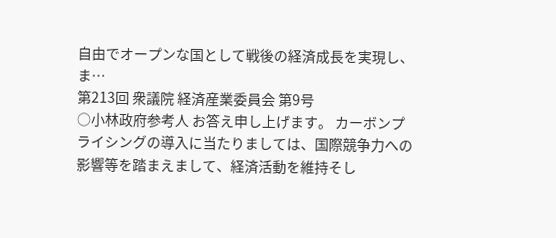自由でオープンな国として戦後の経済成長を実現し、ま…
第213回 衆議院 経済産業委員会 第9号
○小林政府参考人 お答え申し上げます。 カーボンプライシングの導入に当たりましては、国際競争力への影響等を踏まえまして、経済活動を維持そし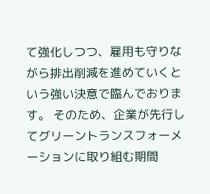て強化しつつ、雇用も守りながら排出削減を進めていくという強い決意で臨んでおります。 そのため、企業が先行してグリーントランスフォーメーションに取り組む期間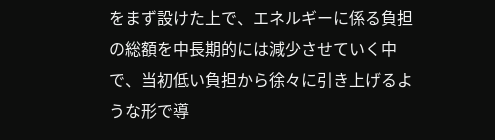をまず設けた上で、エネルギーに係る負担の総額を中長期的には減少させていく中で、当初低い負担から徐々に引き上げるような形で導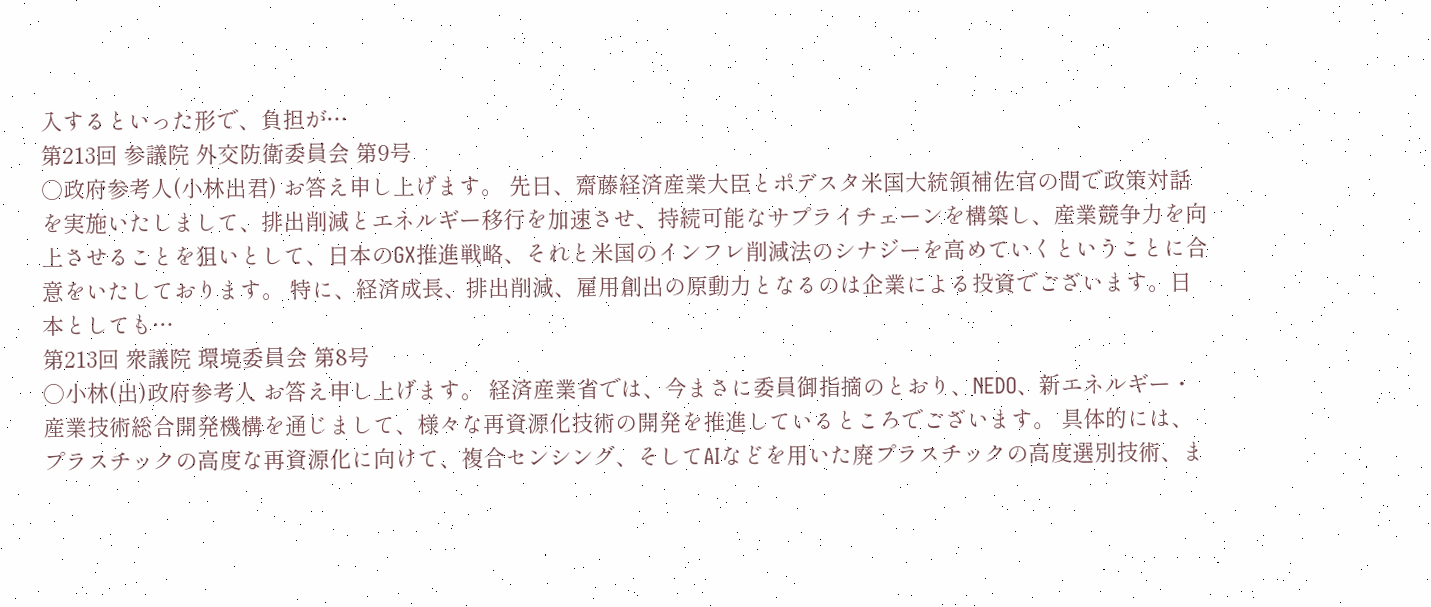入するといった形で、負担が…
第213回 参議院 外交防衛委員会 第9号
○政府参考人(小林出君) お答え申し上げます。 先日、齋藤経済産業大臣とポデスタ米国大統領補佐官の間で政策対話を実施いたしまして、排出削減とエネルギー移行を加速させ、持続可能なサプライチェーンを構築し、産業競争力を向上させることを狙いとして、日本のGX推進戦略、それと米国のインフレ削減法のシナジーを高めていくということに合意をいたしております。 特に、経済成長、排出削減、雇用創出の原動力となるのは企業による投資でございます。日本としても…
第213回 衆議院 環境委員会 第8号
○小林(出)政府参考人 お答え申し上げます。 経済産業省では、今まさに委員御指摘のとおり、NEDO、新エネルギー・産業技術総合開発機構を通じまして、様々な再資源化技術の開発を推進しているところでございます。 具体的には、プラスチックの高度な再資源化に向けて、複合センシング、そしてAIなどを用いた廃プラスチックの高度選別技術、ま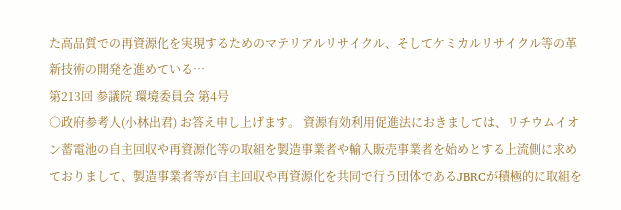た高品質での再資源化を実現するためのマテリアルリサイクル、そしてケミカルリサイクル等の革新技術の開発を進めている…
第213回 参議院 環境委員会 第4号
○政府参考人(小林出君) お答え申し上げます。 資源有効利用促進法におきましては、リチウムイオン蓄電池の自主回収や再資源化等の取組を製造事業者や輸入販売事業者を始めとする上流側に求めておりまして、製造事業者等が自主回収や再資源化を共同で行う団体であるJBRCが積極的に取組を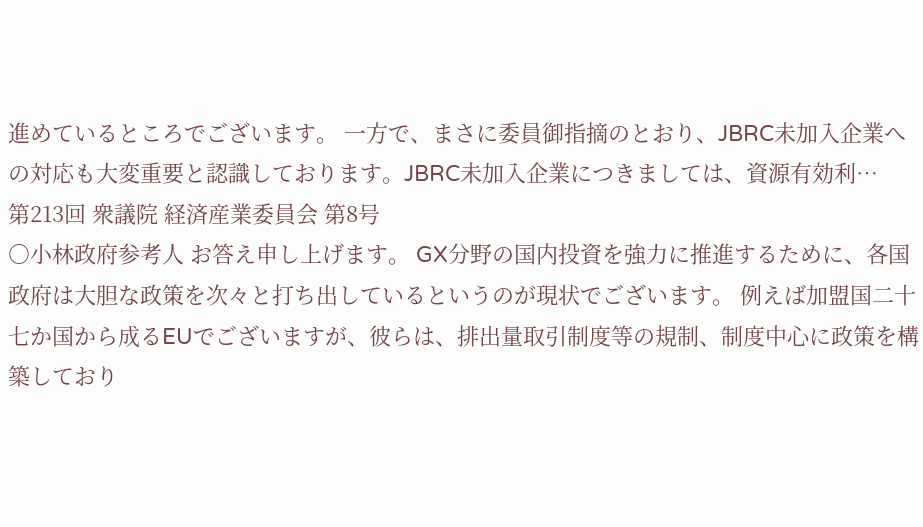進めているところでございます。 一方で、まさに委員御指摘のとおり、JBRC未加入企業への対応も大変重要と認識しております。JBRC未加入企業につきましては、資源有効利…
第213回 衆議院 経済産業委員会 第8号
○小林政府参考人 お答え申し上げます。 GX分野の国内投資を強力に推進するために、各国政府は大胆な政策を次々と打ち出しているというのが現状でございます。 例えば加盟国二十七か国から成るEUでございますが、彼らは、排出量取引制度等の規制、制度中心に政策を構築しており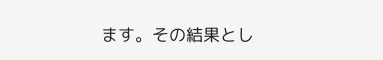ます。その結果とし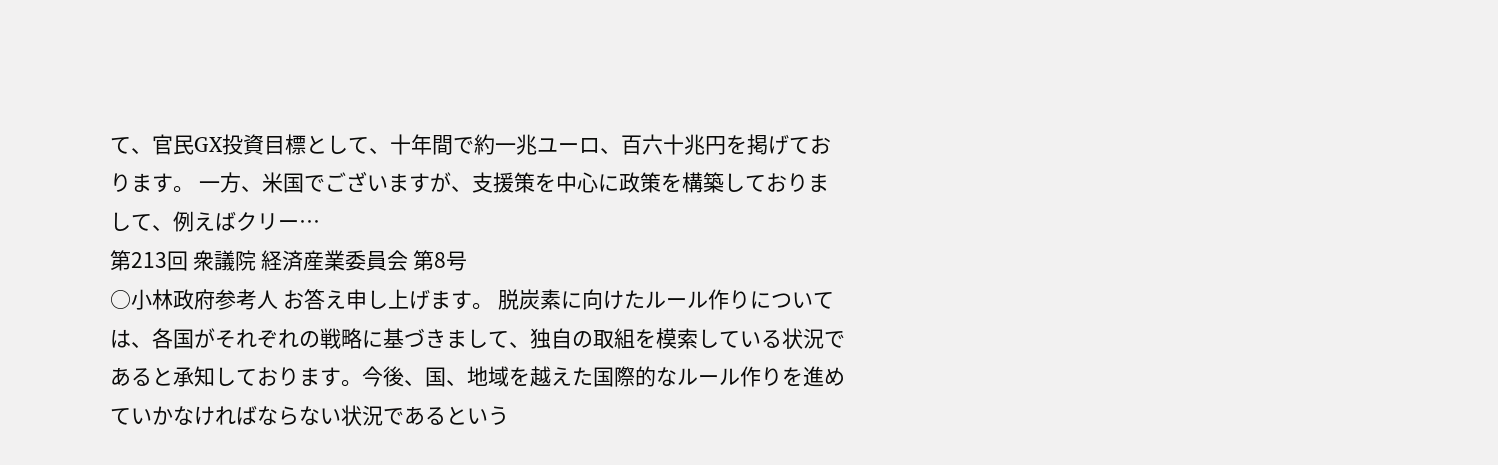て、官民GX投資目標として、十年間で約一兆ユーロ、百六十兆円を掲げております。 一方、米国でございますが、支援策を中心に政策を構築しておりまして、例えばクリー…
第213回 衆議院 経済産業委員会 第8号
○小林政府参考人 お答え申し上げます。 脱炭素に向けたルール作りについては、各国がそれぞれの戦略に基づきまして、独自の取組を模索している状況であると承知しております。今後、国、地域を越えた国際的なルール作りを進めていかなければならない状況であるという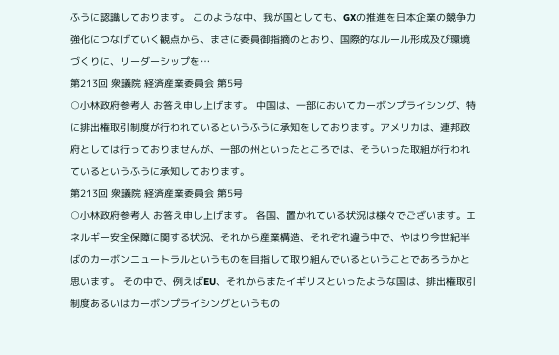ふうに認識しております。 このような中、我が国としても、GXの推進を日本企業の競争力強化につなげていく観点から、まさに委員御指摘のとおり、国際的なルール形成及び環境づくりに、リーダーシップを…
第213回 衆議院 経済産業委員会 第5号
○小林政府参考人 お答え申し上げます。 中国は、一部においてカーボンプライシング、特に排出権取引制度が行われているというふうに承知をしております。アメリカは、連邦政府としては行っておりませんが、一部の州といったところでは、そういった取組が行われているというふうに承知しております。
第213回 衆議院 経済産業委員会 第5号
○小林政府参考人 お答え申し上げます。 各国、置かれている状況は様々でございます。エネルギー安全保障に関する状況、それから産業構造、それぞれ違う中で、やはり今世紀半ばのカーボンニュートラルというものを目指して取り組んでいるということであろうかと思います。 その中で、例えばEU、それからまたイギリスといったような国は、排出権取引制度あるいはカーボンプライシングというもの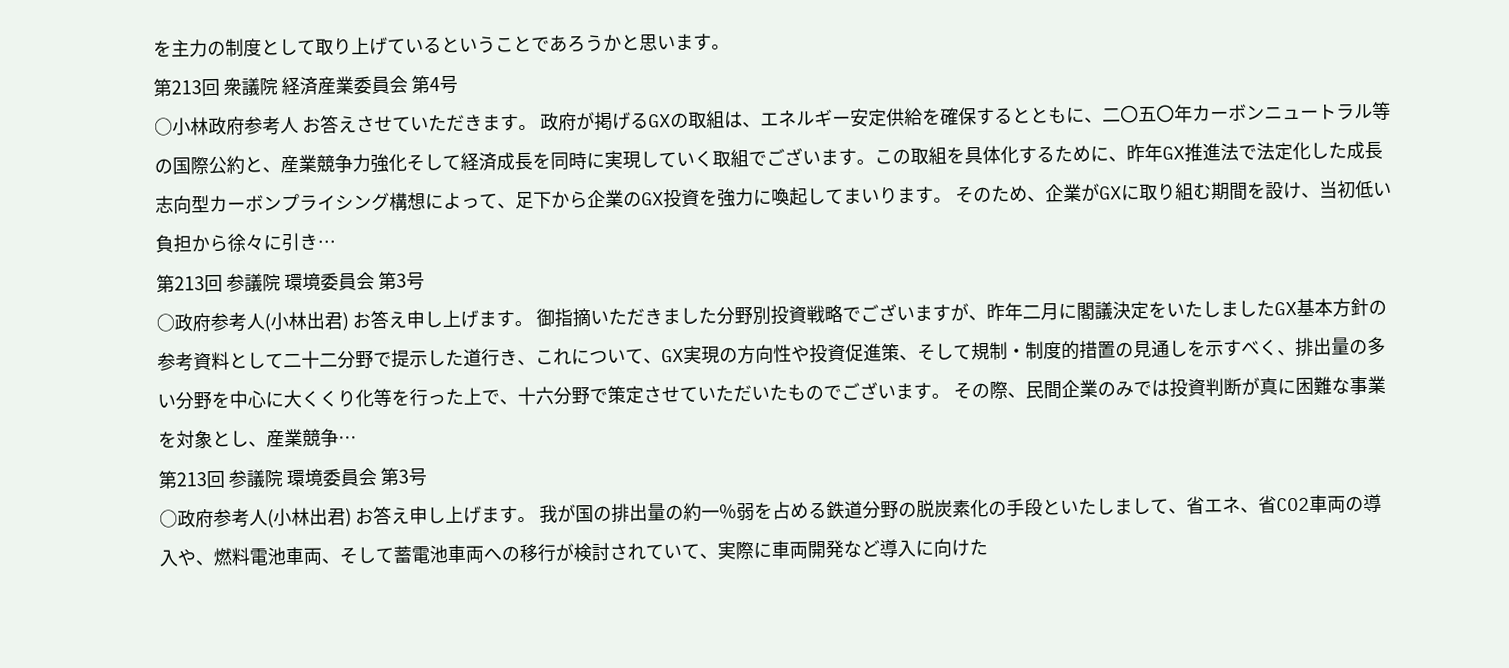を主力の制度として取り上げているということであろうかと思います。
第213回 衆議院 経済産業委員会 第4号
○小林政府参考人 お答えさせていただきます。 政府が掲げるGXの取組は、エネルギー安定供給を確保するとともに、二〇五〇年カーボンニュートラル等の国際公約と、産業競争力強化そして経済成長を同時に実現していく取組でございます。この取組を具体化するために、昨年GX推進法で法定化した成長志向型カーボンプライシング構想によって、足下から企業のGX投資を強力に喚起してまいります。 そのため、企業がGXに取り組む期間を設け、当初低い負担から徐々に引き…
第213回 参議院 環境委員会 第3号
○政府参考人(小林出君) お答え申し上げます。 御指摘いただきました分野別投資戦略でございますが、昨年二月に閣議決定をいたしましたGX基本方針の参考資料として二十二分野で提示した道行き、これについて、GX実現の方向性や投資促進策、そして規制・制度的措置の見通しを示すべく、排出量の多い分野を中心に大くくり化等を行った上で、十六分野で策定させていただいたものでございます。 その際、民間企業のみでは投資判断が真に困難な事業を対象とし、産業競争…
第213回 参議院 環境委員会 第3号
○政府参考人(小林出君) お答え申し上げます。 我が国の排出量の約一%弱を占める鉄道分野の脱炭素化の手段といたしまして、省エネ、省CO2車両の導入や、燃料電池車両、そして蓄電池車両への移行が検討されていて、実際に車両開発など導入に向けた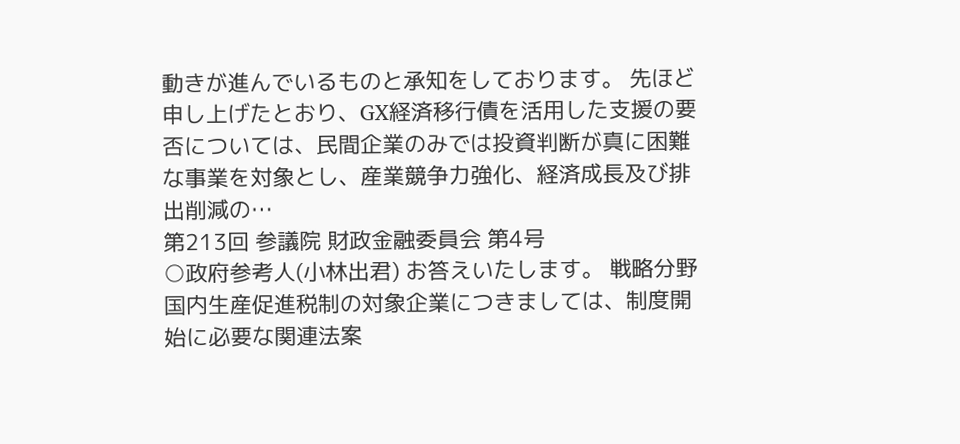動きが進んでいるものと承知をしております。 先ほど申し上げたとおり、GX経済移行債を活用した支援の要否については、民間企業のみでは投資判断が真に困難な事業を対象とし、産業競争力強化、経済成長及び排出削減の…
第213回 参議院 財政金融委員会 第4号
○政府参考人(小林出君) お答えいたします。 戦略分野国内生産促進税制の対象企業につきましては、制度開始に必要な関連法案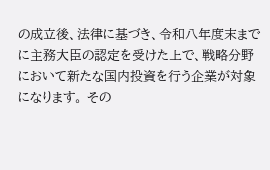の成立後、法律に基づき、令和八年度末までに主務大臣の認定を受けた上で、戦略分野において新たな国内投資を行う企業が対象になります。 その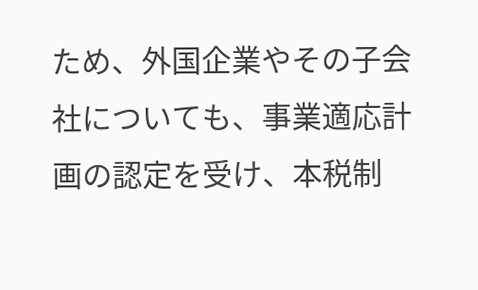ため、外国企業やその子会社についても、事業適応計画の認定を受け、本税制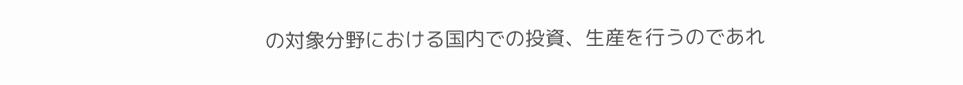の対象分野における国内での投資、生産を行うのであれ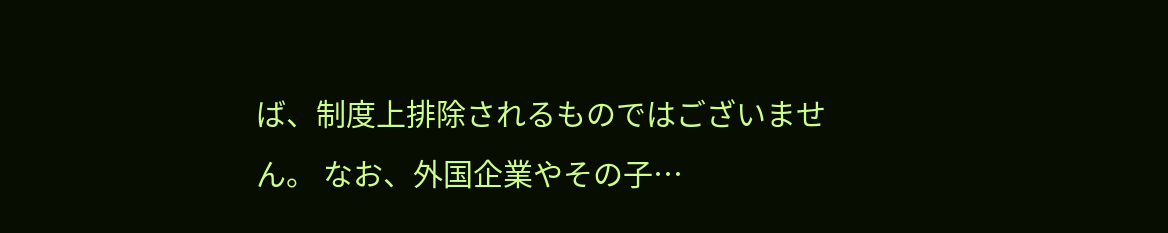ば、制度上排除されるものではございません。 なお、外国企業やその子…